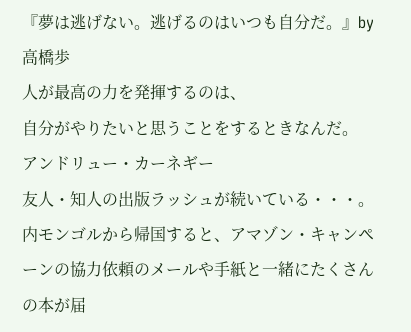『夢は逃げない。逃げるのはいつも自分だ。』by 高橋歩
人が最高の力を発揮するのは、
自分がやりたいと思うことをするときなんだ。
アンドリュー・カーネギー
友人・知人の出版ラッシュが続いている・・・。
内モンゴルから帰国すると、アマゾン・キャンペーンの協力依頼のメールや手紙と一緒にたくさんの本が届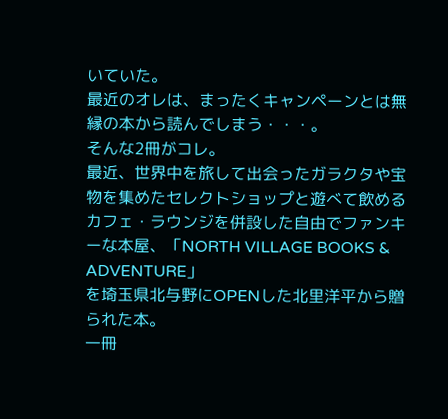いていた。
最近のオレは、まったくキャンペーンとは無縁の本から読んでしまう・・・。
そんな2冊がコレ。
最近、世界中を旅して出会ったガラクタや宝物を集めたセレクトショップと遊べて飲めるカフェ・ラウンジを併設した自由でファンキーな本屋、「NORTH VILLAGE BOOKS & ADVENTURE」
を埼玉県北与野にOPENした北里洋平から贈られた本。
一冊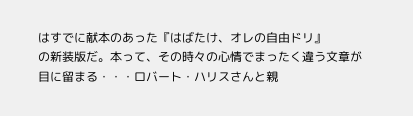はすでに献本のあった『はばたけ、オレの自由ドリ』
の新装版だ。本って、その時々の心情でまったく違う文章が目に留まる・・・ロバート・ハリスさんと親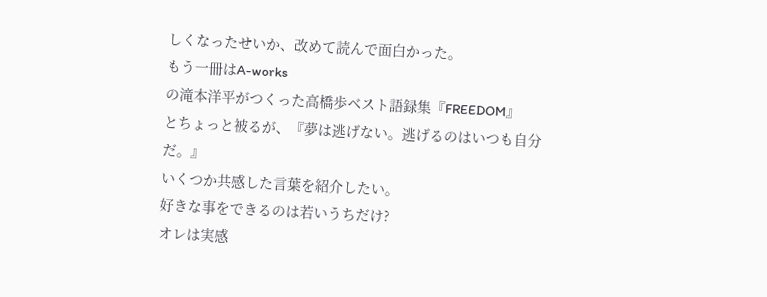しくなったせいか、改めて読んで面白かった。
もう一冊はA-works
の滝本洋平がつくった高橋歩ベスト語録集『FREEDOM』
とちょっと被るが、『夢は逃げない。逃げるのはいつも自分だ。』
いくつか共感した言葉を紹介したい。
好きな事をできるのは若いうちだけ?
オレは実感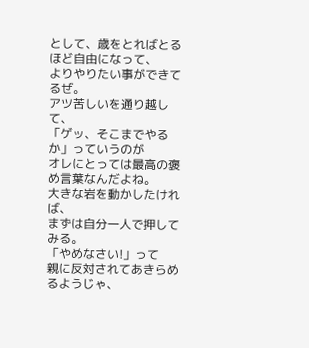として、歳をとればとるほど自由になって、
よりやりたい事ができてるぜ。
アツ苦しいを通り越して、
「ゲッ、そこまでやるか」っていうのが
オレにとっては最高の褒め言葉なんだよね。
大きな岩を動かしたければ、
まずは自分一人で押してみる。
「やめなさい!」って
親に反対されてあきらめるようじゃ、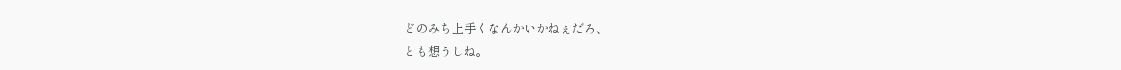どのみち上手くなんかいかねぇだろ、
とも想うしね。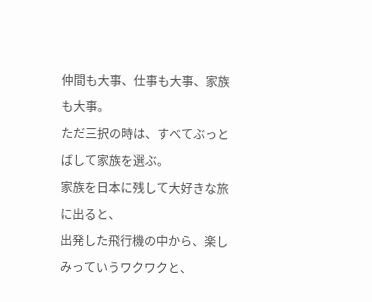仲間も大事、仕事も大事、家族も大事。
ただ三択の時は、すべてぶっとばして家族を選ぶ。
家族を日本に残して大好きな旅に出ると、
出発した飛行機の中から、楽しみっていうワクワクと、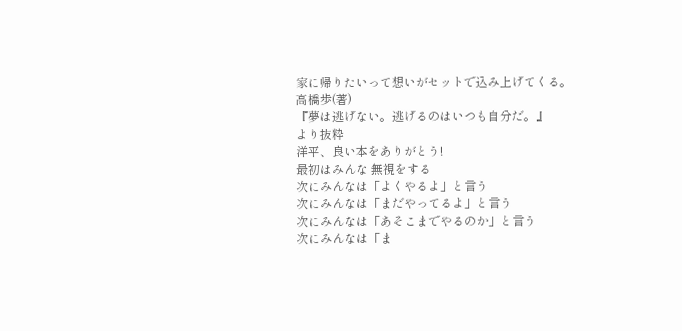家に帰りたいって想いがセットで込み上げてくる。
高橋歩(著)
『夢は逃げない。逃げるのはいつも自分だ。』
より抜粋
洋平、良い本をありがとう!
最初はみんな 無視をする
次にみんなは「よくやるよ」と言う
次にみんなは「まだやってるよ」と言う
次にみんなは「あそこまでやるのか」と言う
次にみんなは「ま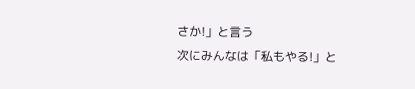さか!」と言う
次にみんなは「私もやる!」と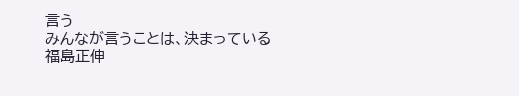言う
みんなが言うことは、決まっている
福島正伸